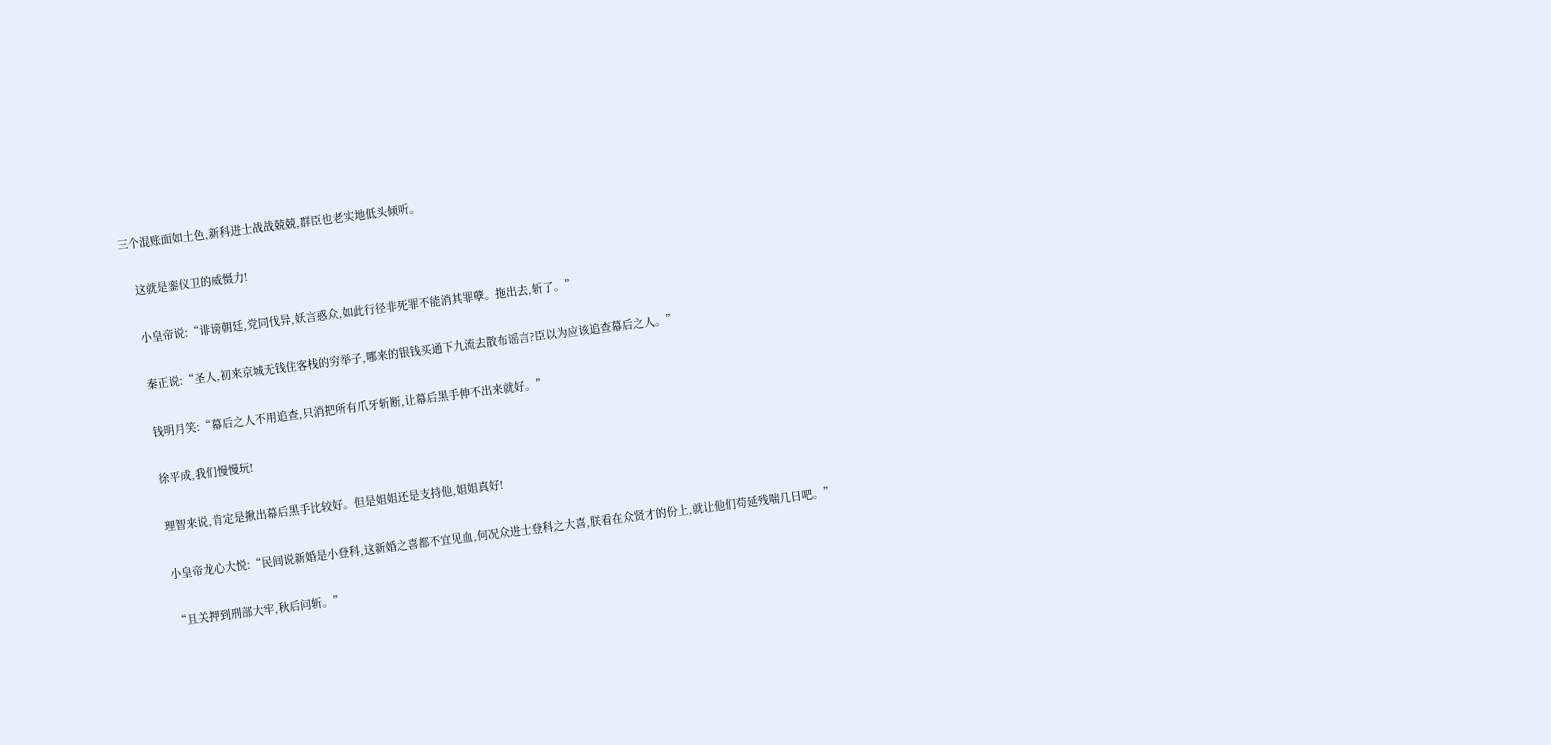三个混账面如土色,新科进士战战兢兢,群臣也老实地低头倾听。

    这就是銮仪卫的威慑力!

    小皇帝说:“诽谤朝廷,党同伐异,妖言惑众,如此行径非死罪不能消其罪孽。拖出去,斩了。”

    秦正说:“圣人,初来京城无钱住客栈的穷举子,哪来的银钱买通下九流去散布谣言?臣以为应该追查幕后之人。”

    钱明月笑:“幕后之人不用追查,只消把所有爪牙斩断,让幕后黑手伸不出来就好。”

    徐平成,我们慢慢玩!

    理智来说,肯定是揪出幕后黑手比较好。但是姐姐还是支持他,姐姐真好!

    小皇帝龙心大悦:“民间说新婚是小登科,这新婚之喜都不宜见血,何况众进士登科之大喜,朕看在众贤才的份上,就让他们苟延残喘几日吧。”

    “且关押到刑部大牢,秋后问斩。”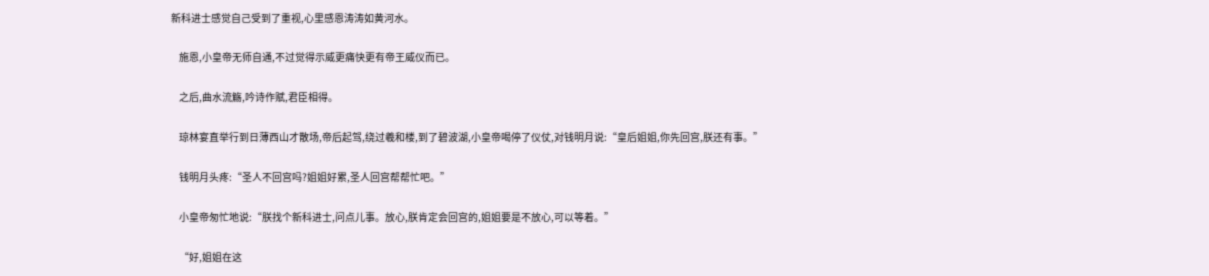新科进士感觉自己受到了重视,心里感恩涛涛如黄河水。

    施恩,小皇帝无师自通,不过觉得示威更痛快更有帝王威仪而已。

    之后,曲水流觞,吟诗作赋,君臣相得。

    琼林宴直举行到日薄西山才散场,帝后起驾,绕过羲和楼,到了碧波湖,小皇帝喝停了仪仗,对钱明月说:“皇后姐姐,你先回宫,朕还有事。”

    钱明月头疼:“圣人不回宫吗?姐姐好累,圣人回宫帮帮忙吧。”

    小皇帝匆忙地说:“朕找个新科进士,问点儿事。放心,朕肯定会回宫的,姐姐要是不放心,可以等着。”

    “好,姐姐在这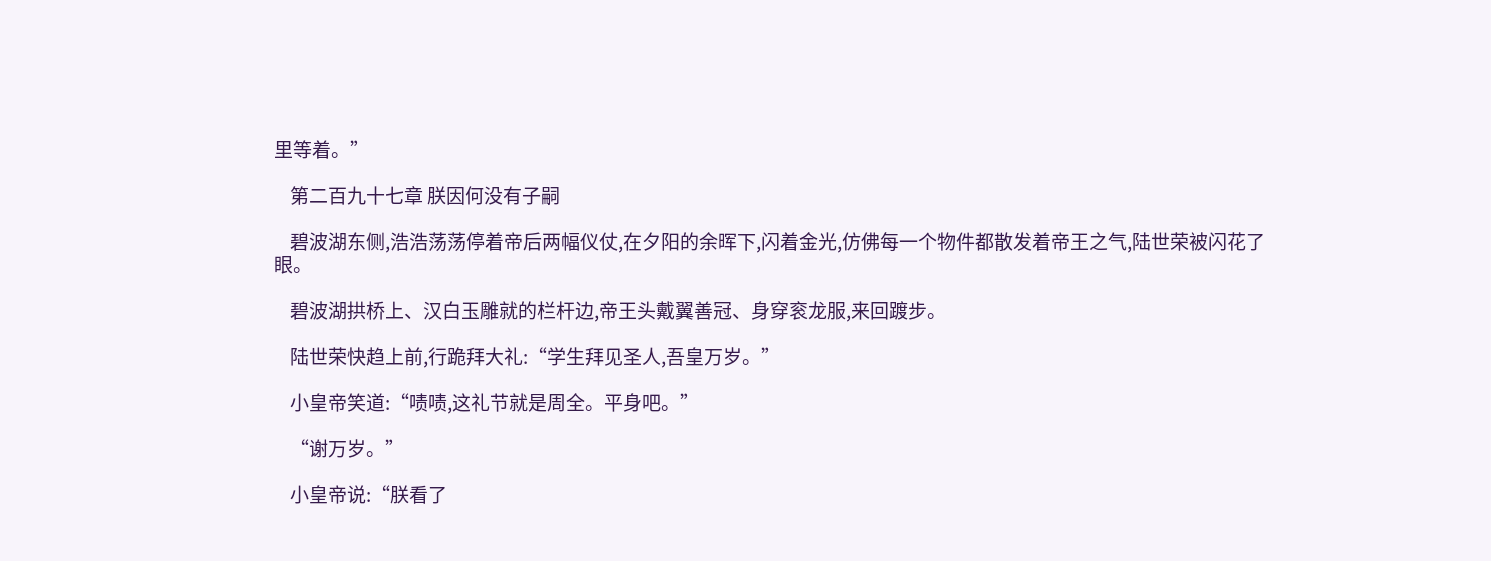里等着。”

    第二百九十七章 朕因何没有子嗣

    碧波湖东侧,浩浩荡荡停着帝后两幅仪仗,在夕阳的余晖下,闪着金光,仿佛每一个物件都散发着帝王之气,陆世荣被闪花了眼。

    碧波湖拱桥上、汉白玉雕就的栏杆边,帝王头戴翼善冠、身穿衮龙服,来回踱步。

    陆世荣快趋上前,行跪拜大礼:“学生拜见圣人,吾皇万岁。”

    小皇帝笑道:“啧啧,这礼节就是周全。平身吧。”

    “谢万岁。”

    小皇帝说:“朕看了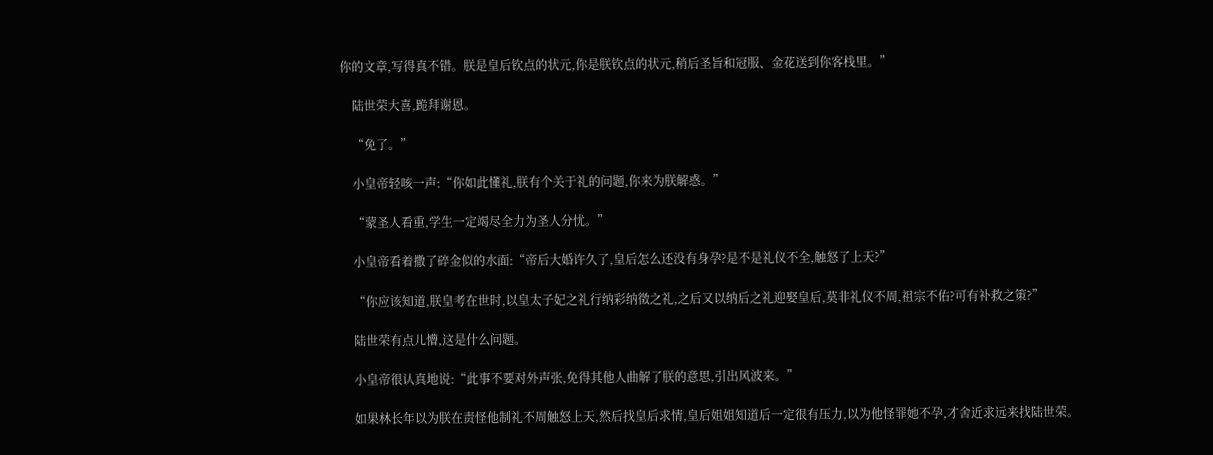你的文章,写得真不错。朕是皇后钦点的状元,你是朕钦点的状元,稍后圣旨和冠服、金花送到你客栈里。”

    陆世荣大喜,跪拜谢恩。

    “免了。”

    小皇帝轻咳一声:“你如此懂礼,朕有个关于礼的问题,你来为朕解惑。”

    “蒙圣人看重,学生一定竭尽全力为圣人分忧。”

    小皇帝看着撒了碎金似的水面:“帝后大婚许久了,皇后怎么还没有身孕?是不是礼仪不全,触怒了上天?”

    “你应该知道,朕皇考在世时,以皇太子妃之礼行纳彩纳徵之礼,之后又以纳后之礼迎娶皇后,莫非礼仪不周,祖宗不佑?可有补救之策?”

    陆世荣有点儿懵,这是什么问题。

    小皇帝很认真地说:“此事不要对外声张,免得其他人曲解了朕的意思,引出风波来。”

    如果林长年以为朕在责怪他制礼不周触怒上天,然后找皇后求情,皇后姐姐知道后一定很有压力,以为他怪罪她不孕,才舍近求远来找陆世荣。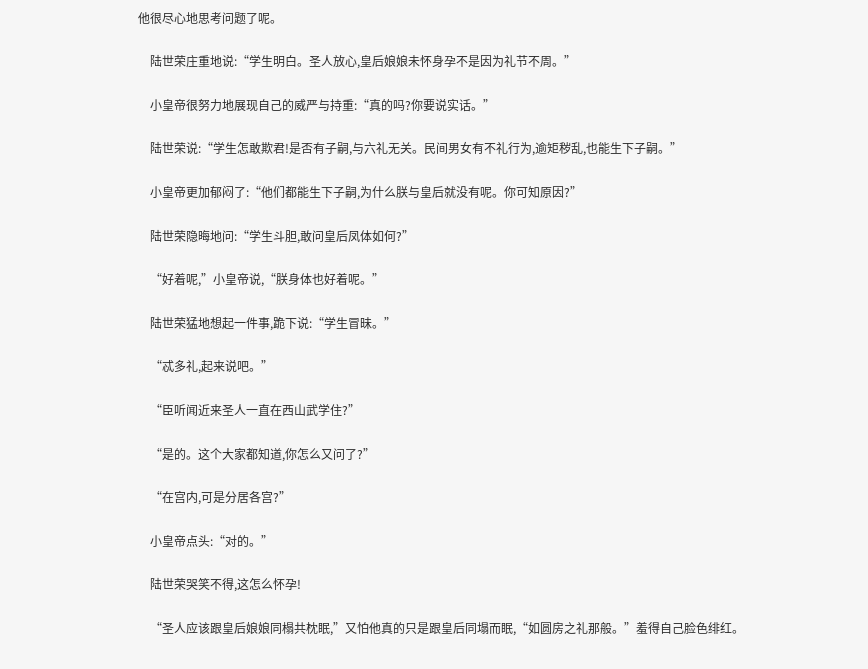他很尽心地思考问题了呢。

    陆世荣庄重地说:“学生明白。圣人放心,皇后娘娘未怀身孕不是因为礼节不周。”

    小皇帝很努力地展现自己的威严与持重:“真的吗?你要说实话。”

    陆世荣说:“学生怎敢欺君!是否有子嗣,与六礼无关。民间男女有不礼行为,逾矩秽乱,也能生下子嗣。”

    小皇帝更加郁闷了:“他们都能生下子嗣,为什么朕与皇后就没有呢。你可知原因?”

    陆世荣隐晦地问:“学生斗胆,敢问皇后凤体如何?”

    “好着呢,”小皇帝说,“朕身体也好着呢。”

    陆世荣猛地想起一件事,跪下说:“学生冒昧。”

    “忒多礼,起来说吧。”

    “臣听闻近来圣人一直在西山武学住?”

    “是的。这个大家都知道,你怎么又问了?”

    “在宫内,可是分居各宫?”

    小皇帝点头:“对的。”

    陆世荣哭笑不得,这怎么怀孕!

    “圣人应该跟皇后娘娘同榻共枕眠,”又怕他真的只是跟皇后同塌而眠,“如圆房之礼那般。”羞得自己脸色绯红。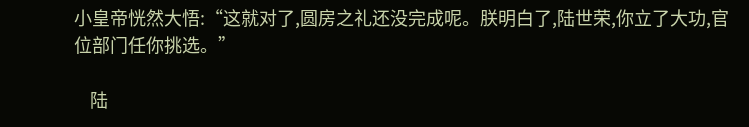小皇帝恍然大悟:“这就对了,圆房之礼还没完成呢。朕明白了,陆世荣,你立了大功,官位部门任你挑选。”

    陆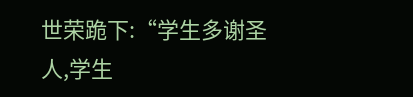世荣跪下:“学生多谢圣人,学生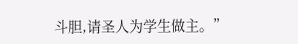斗胆,请圣人为学生做主。”